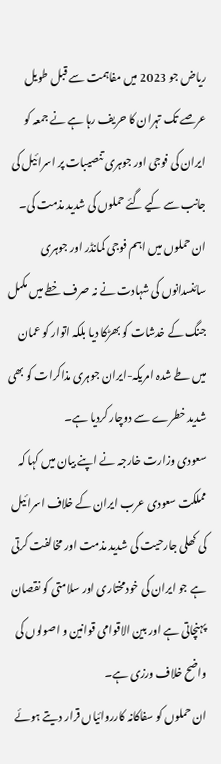ریاض جو 2023 میں مفاہمت سے قبل طویل عرصے تک تہران کا حریف رہا ہے نے جمعہ کو ایران کی فوجی اور جوہری تنصیبات پر اسرائیل کی جانب سے کیے گئے حملوں کی شدید مذمت کی۔
ان حملوں میں اہم فوجی کمانڈر اور جوہری سائنسدانوں کی شہادت نے نہ صرف خطے میں مکمل جنگ کے خدشات کو بھڑکا دیا بلکہ اتوار کو عمان میں طے شدہ امریکہ-ایران جوہری مذاکرات کو بھی شدید خطرے سے دوچار کردیا ہے۔
سعودی وزارت خارجہ نے اپنے بیان میں کہا کہ مملکت سعودی عرب ایران کے خلاف اسرائیل کی کھلی جارحیت کی شدید مذمت اور مخالفت کرتی ہے جو ایران کی خودمختاری اور سلامتی کو نقصان پہنچاتی ہے اور بین الاقوامی قوانین و اصولوں کی واضح خلاف ورزی ہے۔
ان حملوں کو سفاکانہ کارروائیاں قرار دیتے ہوئے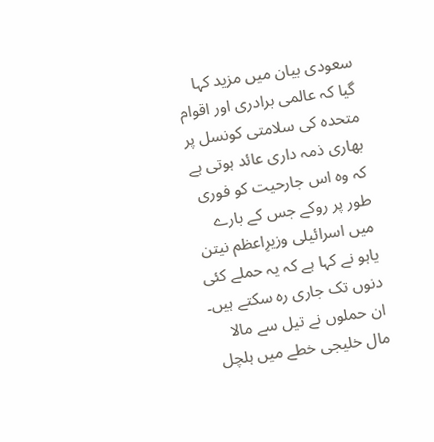سعودی بیان میں مزید کہا گیا کہ عالمی برادری اور اقوام متحدہ کی سلامتی کونسل پر بھاری ذمہ داری عائد ہوتی ہے کہ وہ اس جارحیت کو فوری طور پر روکے جس کے بارے میں اسرائیلی وزیرِاعظم نیتن یاہو نے کہا ہے کہ یہ حملے کئی دنوں تک جاری رہ سکتے ہیں۔
ان حملوں نے تیل سے مالا مال خلیجی خطے میں ہلچل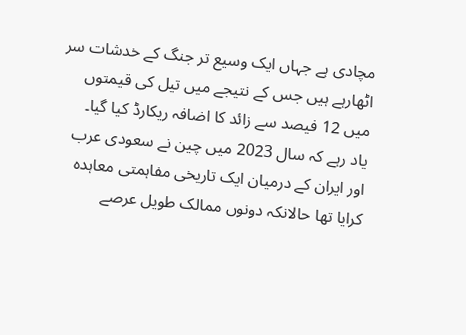مچادی ہے جہاں ایک وسیع تر جنگ کے خدشات سر اٹھارہے ہیں جس کے نتیجے میں تیل کی قیمتوں میں 12 فیصد سے زائد کا اضافہ ریکارڈ کیا گیا۔
یاد رہے کہ سال 2023 میں چین نے سعودی عرب اور ایران کے درمیان ایک تاریخی مفاہمتی معاہدہ کرایا تھا حالانکہ دونوں ممالک طویل عرصے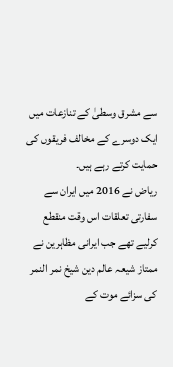سے مشرق وسطیٰ کے تنازعات میں ایک دوسرے کے مخالف فریقوں کی حمایت کرتے رہے ہیں۔
ریاض نے 2016 میں ایران سے سفارتی تعلقات اس وقت منقطع کرلیے تھے جب ایرانی مظاہرین نے ممتاز شیعہ عالم دین شیخ نمر النمر کی سزائے موت کے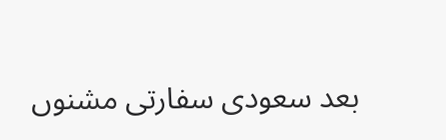بعد سعودی سفارتی مشنوں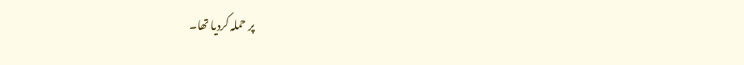پر حملہ کردیا تھا۔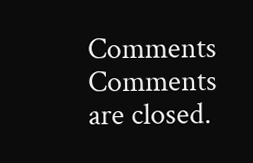Comments
Comments are closed.